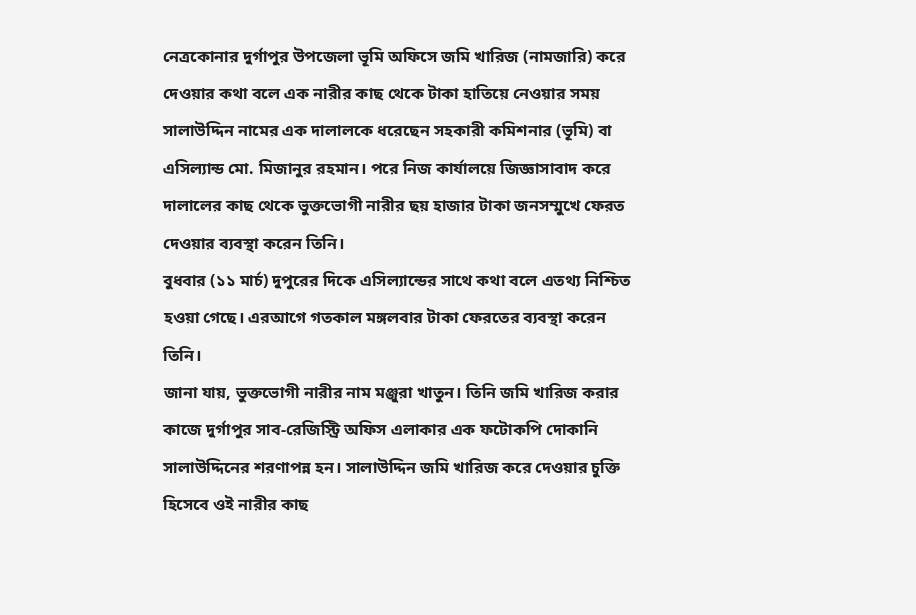নেত্রকোনার দুর্গাপুর উপজেলা ভূমি অফিসে জমি খারিজ (নামজারি) করে দেওয়ার কথা বলে এক নারীর কাছ থেকে টাকা হাতিয়ে নেওয়ার সময় সালাউদ্দিন নামের এক দালালকে ধরেছেন সহকারী কমিশনার (ভূমি) বা এসিল্যান্ড মো. মিজানুর রহমান। পরে নিজ কার্যালয়ে জিজ্ঞাসাবাদ করে দালালের কাছ থেকে ভুক্তভোগী নারীর ছয় হাজার টাকা জনসম্মুখে ফেরত দেওয়ার ব্যবস্থা করেন তিনি।
বুধবার (১১ মার্চ) দুপুরের দিকে এসিল্যান্ডের সাথে কথা বলে এতথ্য নিশ্চিত হওয়া গেছে। এরআগে গতকাল মঙ্গলবার টাকা ফেরতের ব্যবস্থা করেন তিনি।
জানা যায়, ভুক্তভোগী নারীর নাম মঞ্জুরা খাতুন। তিনি জমি খারিজ করার কাজে দুর্গাপুর সাব-রেজিস্ট্রি অফিস এলাকার এক ফটোকপি দোকানি সালাউদ্দিনের শরণাপন্ন হন। সালাউদ্দিন জমি খারিজ করে দেওয়ার চুক্তি হিসেবে ওই নারীর কাছ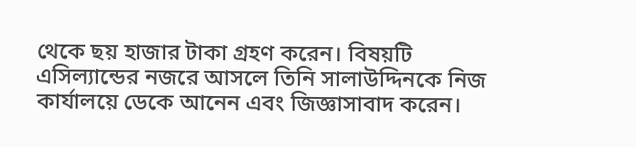থেকে ছয় হাজার টাকা গ্রহণ করেন। বিষয়টি এসিল্যান্ডের নজরে আসলে তিনি সালাউদ্দিনকে নিজ কার্যালয়ে ডেকে আনেন এবং জিজ্ঞাসাবাদ করেন।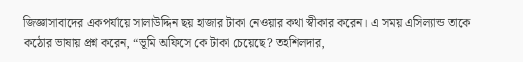জিজ্ঞাসাবাদের একপর্যায়ে সালাউদ্দিন ছয় হাজার টাকা নেওয়ার কথা স্বীকার করেন। এ সময় এসিল্যান্ড তাকে কঠোর ভাষায় প্রশ্ন করেন, “ভূমি অফিসে কে টাকা চেয়েছে? তহশিলদার,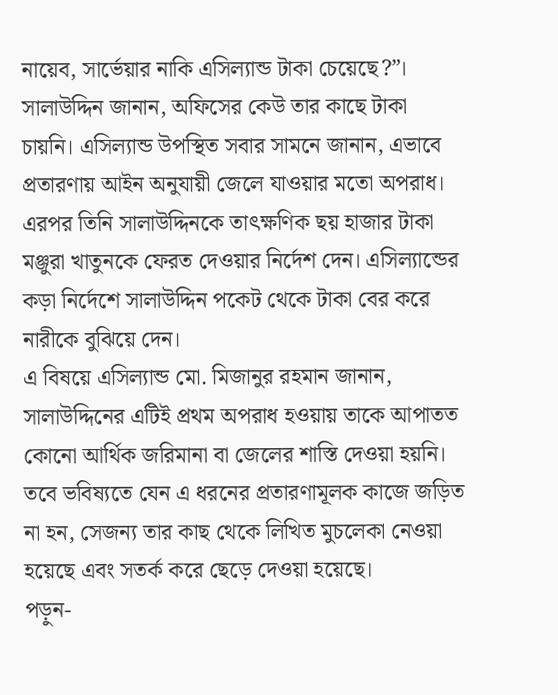নায়েব, সার্ভেয়ার নাকি এসিল্যান্ড টাকা চেয়েছে?”। সালাউদ্দিন জানান, অফিসের কেউ তার কাছে টাকা চায়নি। এসিল্যান্ড উপস্থিত সবার সামনে জানান, এভাবে প্রতারণায় আইন অনুযায়ী জেলে যাওয়ার মতো অপরাধ। এরপর তিনি সালাউদ্দিনকে তাৎক্ষণিক ছয় হাজার টাকা মঞ্জুরা খাতুনকে ফেরত দেওয়ার নির্দেশ দেন। এসিল্যান্ডের কড়া নির্দেশে সালাউদ্দিন পকেট থেকে টাকা বের করে নারীকে বুঝিয়ে দেন।
এ বিষয়ে এসিল্যান্ড মো. মিজানুর রহমান জানান, সালাউদ্দিনের এটিই প্রথম অপরাধ হওয়ায় তাকে আপাতত কোনো আর্থিক জরিমানা বা জেলের শাস্তি দেওয়া হয়নি। তবে ভবিষ্যতে যেন এ ধরনের প্রতারণামূলক কাজে জড়িত না হন, সেজন্য তার কাছ থেকে লিখিত মুচলেকা নেওয়া হয়েছে এবং সতর্ক করে ছেড়ে দেওয়া হয়েছে।
পড়ুন-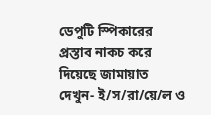ডেপুটি স্পিকারের প্রস্তাব নাকচ করে দিয়েছে জামায়াত
দেখুন- ই/স/রা/য়ে/ল ও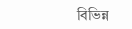বিভিন্ন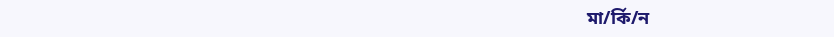মা/র্কি/ন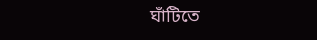ঘাঁটিতে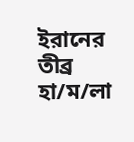ইরানের তীব্র হা/ম/লা